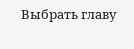Выбрать главу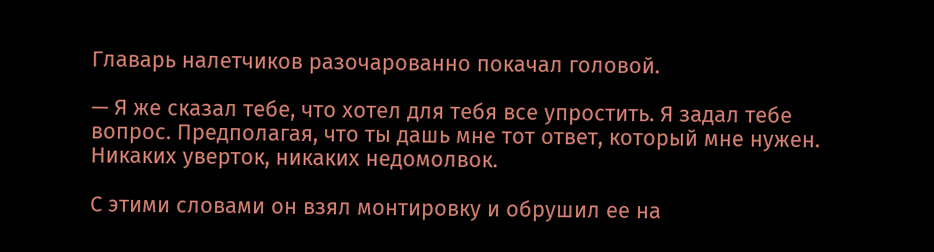Главарь налетчиков разочарованно покачал головой.

— Я же сказал тебе, что хотел для тебя все упростить. Я задал тебе вопрос. Предполагая, что ты дашь мне тот ответ, который мне нужен. Никаких уверток, никаких недомолвок.

С этими словами он взял монтировку и обрушил ее на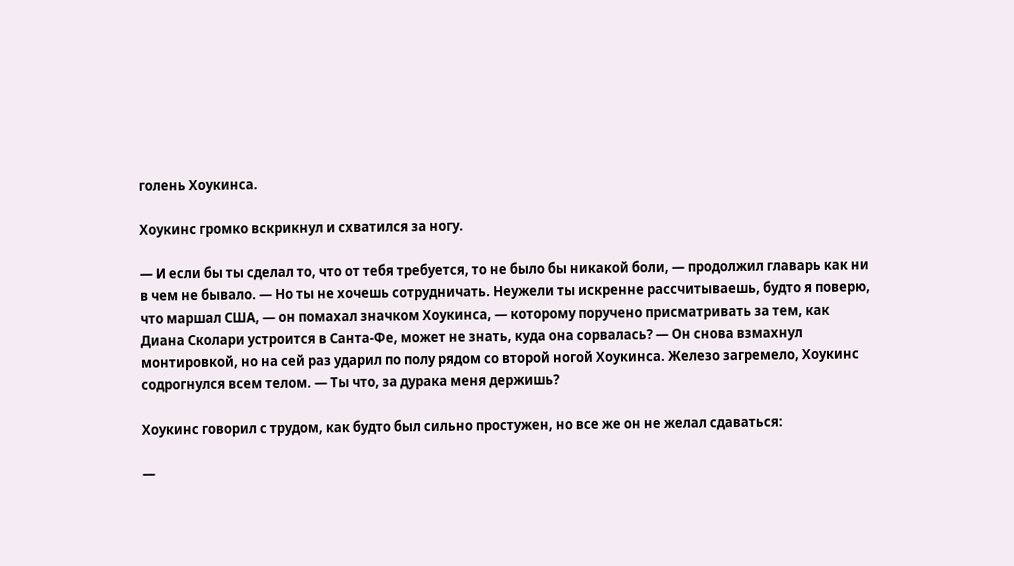голень Хоукинса.

Хоукинс громко вскрикнул и схватился за ногу.

— И если бы ты сделал то, что от тебя требуется, то не было бы никакой боли, — продолжил главарь как ни в чем не бывало. — Но ты не хочешь сотрудничать. Неужели ты искренне рассчитываешь, будто я поверю, что маршал США, — он помахал значком Хоукинса, — которому поручено присматривать за тем, как Диана Сколари устроится в Санта-Фе, может не знать, куда она сорвалась? — Он снова взмахнул монтировкой, но на сей раз ударил по полу рядом со второй ногой Хоукинса. Железо загремело, Хоукинс содрогнулся всем телом. — Ты что, за дурака меня держишь?

Хоукинс говорил с трудом, как будто был сильно простужен, но все же он не желал сдаваться:

—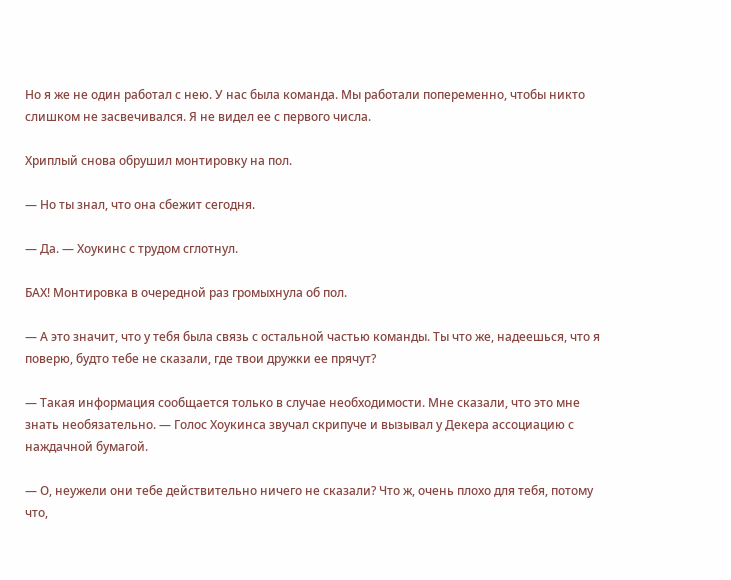Но я же не один работал с нею. У нас была команда. Мы работали попеременно, чтобы никто слишком не засвечивался. Я не видел ее с первого числа.

Хриплый снова обрушил монтировку на пол.

— Но ты знал, что она сбежит сегодня.

— Да. — Хоукинс с трудом сглотнул.

БАХ! Монтировка в очередной раз громыхнула об пол.

— А это значит, что у тебя была связь с остальной частью команды. Ты что же, надеешься, что я поверю, будто тебе не сказали, где твои дружки ее прячут?

— Такая информация сообщается только в случае необходимости. Мне сказали, что это мне знать необязательно. — Голос Хоукинса звучал скрипуче и вызывал у Декера ассоциацию с наждачной бумагой.

— О, неужели они тебе действительно ничего не сказали? Что ж, очень плохо для тебя, потому что,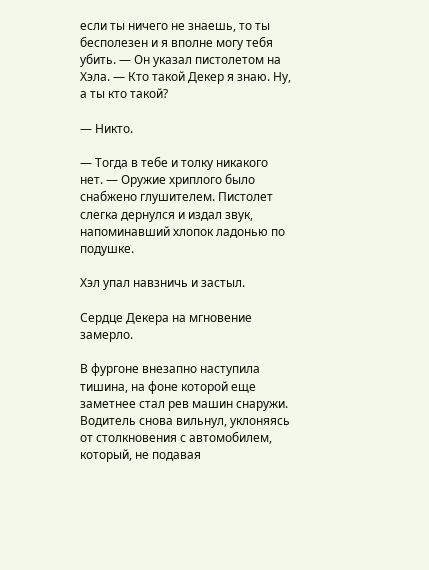если ты ничего не знаешь, то ты бесполезен и я вполне могу тебя убить. — Он указал пистолетом на Хэла. — Кто такой Декер я знаю. Ну, а ты кто такой?

— Никто.

— Тогда в тебе и толку никакого нет. — Оружие хриплого было снабжено глушителем. Пистолет слегка дернулся и издал звук, напоминавший хлопок ладонью по подушке.

Хэл упал навзничь и застыл.

Сердце Декера на мгновение замерло.

В фургоне внезапно наступила тишина, на фоне которой еще заметнее стал рев машин снаружи. Водитель снова вильнул, уклоняясь от столкновения с автомобилем, который, не подавая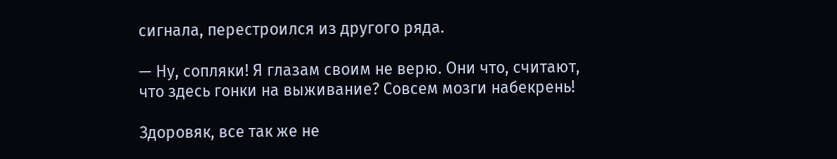сигнала, перестроился из другого ряда.

— Ну, сопляки! Я глазам своим не верю. Они что, считают, что здесь гонки на выживание? Совсем мозги набекрень!

Здоровяк, все так же не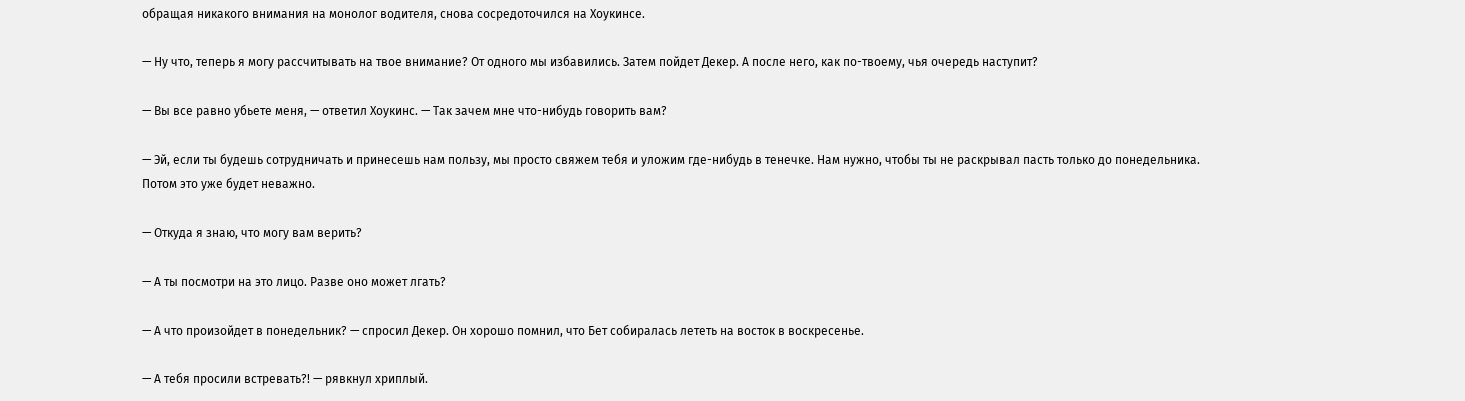обращая никакого внимания на монолог водителя, снова сосредоточился на Хоукинсе.

— Ну что, теперь я могу рассчитывать на твое внимание? От одного мы избавились. Затем пойдет Декер. А после него, как по-твоему, чья очередь наступит?

— Вы все равно убьете меня, — ответил Хоукинс. — Так зачем мне что-нибудь говорить вам?

— Эй, если ты будешь сотрудничать и принесешь нам пользу, мы просто свяжем тебя и уложим где-нибудь в тенечке. Нам нужно, чтобы ты не раскрывал пасть только до понедельника. Потом это уже будет неважно.

— Откуда я знаю, что могу вам верить?

— А ты посмотри на это лицо. Разве оно может лгать?

— А что произойдет в понедельник? — спросил Декер. Он хорошо помнил, что Бет собиралась лететь на восток в воскресенье.

— А тебя просили встревать?! — рявкнул хриплый.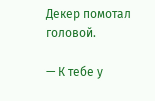Декер помотал головой.

— К тебе у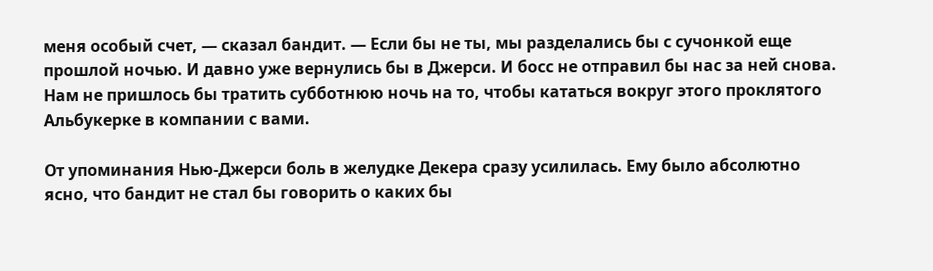меня особый счет, — сказал бандит. — Если бы не ты, мы разделались бы с сучонкой еще прошлой ночью. И давно уже вернулись бы в Джерси. И босс не отправил бы нас за ней снова. Нам не пришлось бы тратить субботнюю ночь на то, чтобы кататься вокруг этого проклятого Альбукерке в компании с вами.

От упоминания Нью-Джерси боль в желудке Декера сразу усилилась. Ему было абсолютно ясно, что бандит не стал бы говорить о каких бы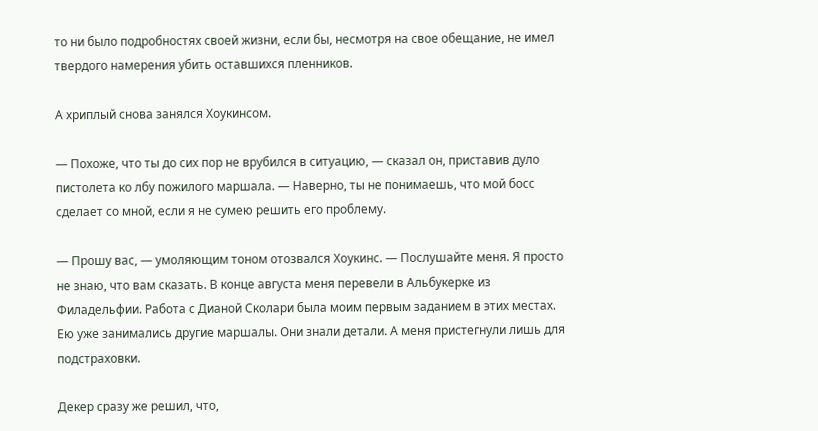то ни было подробностях своей жизни, если бы, несмотря на свое обещание, не имел твердого намерения убить оставшихся пленников.

А хриплый снова занялся Хоукинсом.

— Похоже, что ты до сих пор не врубился в ситуацию, — сказал он, приставив дуло пистолета ко лбу пожилого маршала. — Наверно, ты не понимаешь, что мой босс сделает со мной, если я не сумею решить его проблему.

— Прошу вас, — умоляющим тоном отозвался Хоукинс. — Послушайте меня. Я просто не знаю, что вам сказать. В конце августа меня перевели в Альбукерке из Филадельфии. Работа с Дианой Сколари была моим первым заданием в этих местах. Ею уже занимались другие маршалы. Они знали детали. А меня пристегнули лишь для подстраховки.

Декер сразу же решил, что,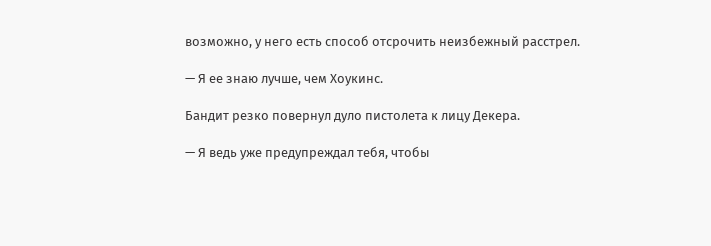возможно, у него есть способ отсрочить неизбежный расстрел.

— Я ее знаю лучше, чем Хоукинс.

Бандит резко повернул дуло пистолета к лицу Декера.

— Я ведь уже предупреждал тебя, чтобы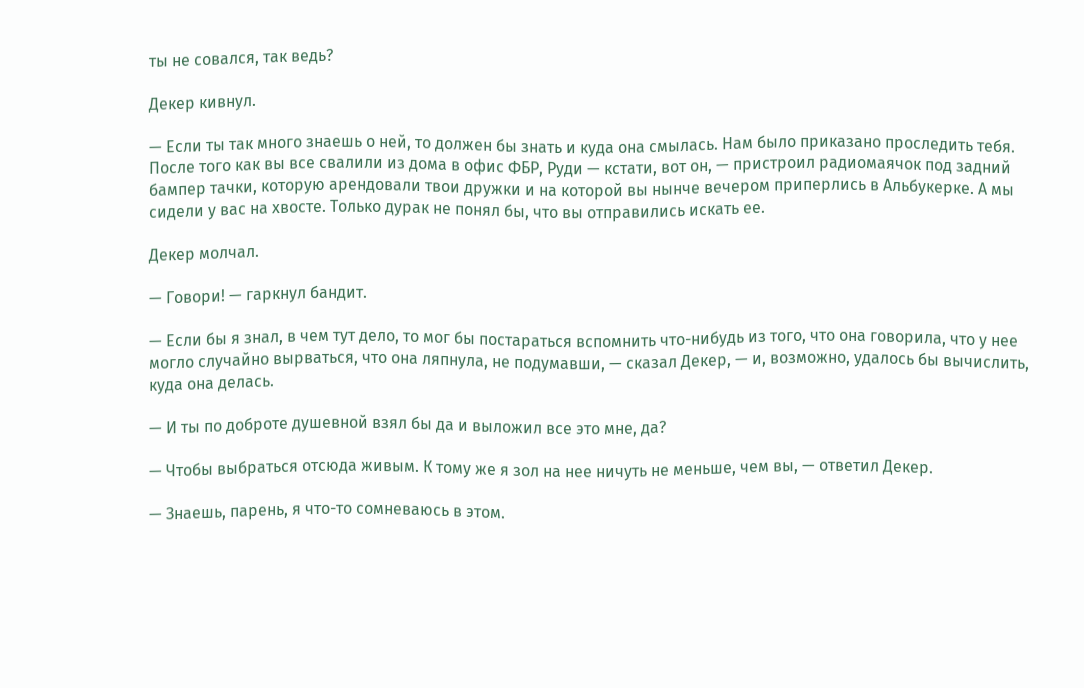ты не совался, так ведь?

Декер кивнул.

— Если ты так много знаешь о ней, то должен бы знать и куда она смылась. Нам было приказано проследить тебя. После того как вы все свалили из дома в офис ФБР, Руди — кстати, вот он, — пристроил радиомаячок под задний бампер тачки, которую арендовали твои дружки и на которой вы нынче вечером приперлись в Альбукерке. А мы сидели у вас на хвосте. Только дурак не понял бы, что вы отправились искать ее.

Декер молчал.

— Говори! — гаркнул бандит.

— Если бы я знал, в чем тут дело, то мог бы постараться вспомнить что-нибудь из того, что она говорила, что у нее могло случайно вырваться, что она ляпнула, не подумавши, — сказал Декер, — и, возможно, удалось бы вычислить, куда она делась.

— И ты по доброте душевной взял бы да и выложил все это мне, да?

— Чтобы выбраться отсюда живым. К тому же я зол на нее ничуть не меньше, чем вы, — ответил Декер.

— Знаешь, парень, я что-то сомневаюсь в этом.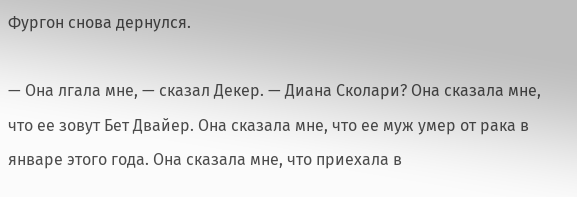Фургон снова дернулся.

— Она лгала мне, — сказал Декер. — Диана Сколари? Она сказала мне, что ее зовут Бет Двайер. Она сказала мне, что ее муж умер от рака в январе этого года. Она сказала мне, что приехала в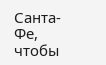Санта-Фе, чтобы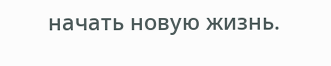начать новую жизнь.